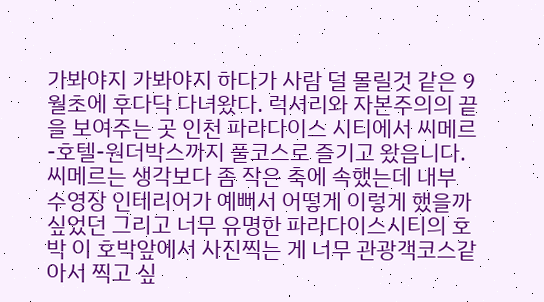가봐야지 가봐야지 하다가 사람 덜 몰릴것 같은 9월초에 후다닥 다녀왔다. 럭셔리와 자본주의의 끝을 보여주는 곳 인천 파라다이스 시티에서 씨메르-호텔-원더박스까지 풀코스로 즐기고 왔읍니다.
씨메르는 생각보다 좀 작은 축에 속했는데 내부 수영장 인테리어가 예뻐서 어떻게 이렇게 했을까 싶었던 그리고 너무 유명한 파라다이스시티의 호박 이 호박앞에서 사진찍는 게 너무 관광객코스같아서 찍고 싶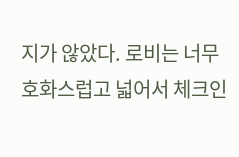지가 않았다. 로비는 너무 호화스럽고 넓어서 체크인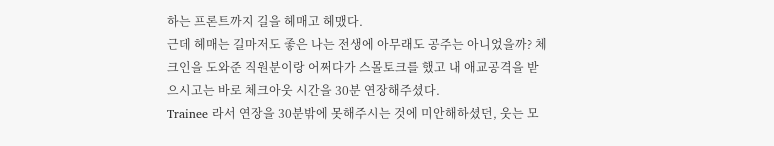하는 프론트까지 길을 헤매고 헤맸다.
근데 헤매는 길마저도 좋은 나는 전생에 아무래도 공주는 아니었을까? 체크인을 도와준 직원분이랑 어쩌다가 스몰토크를 했고 내 애교공격을 받으시고는 바로 체크아웃 시간을 30분 연장해주셨다.
Trainee 라서 연장을 30분밖에 못해주시는 것에 미안해하셨던, 웃는 모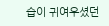습이 귀여우셨던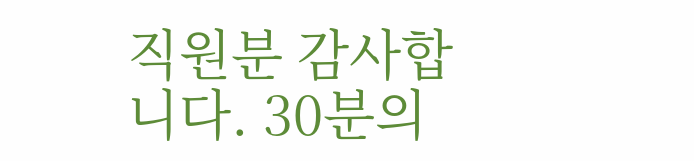직원분 감사합니다. 30분의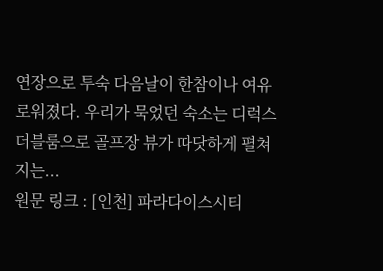연장으로 투숙 다음날이 한참이나 여유로워졌다. 우리가 묵었던 숙소는 디럭스 더블룸으로 골프장 뷰가 따닷하게 펼쳐지는...
원문 링크 : [인천] 파라다이스시티